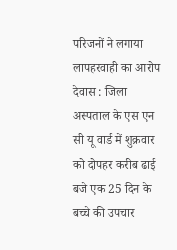परिजनों ने लगाया लापहरवाही का आरोप
देवास : जिला अस्पताल के एस एन सी यू वार्ड में शुक्रवार को दोपहर करीब ढाई बजे एक 25 दिन के बच्चे की उपचार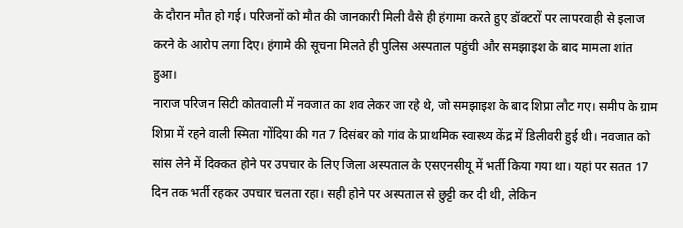के दौरान मौत हो गई। परिजनों को मौत की जानकारी मिली वैसे ही हंगामा करते हुए डॉक्टरों पर लापरवाही से इलाज करने के आरोप लगा दिए। हंगामे की सूचना मिलते ही पुलिस अस्पताल पहुंची और समझाइश के बाद मामला शांत हुआ।
नाराज परिजन सिटी कोतवाली में नवजात का शव लेकर जा रहे थे, जो समझाइश के बाद शिप्रा लौट गए। समीप के ग्राम शिप्रा में रहने वाली स्मिता गोंदिया की गत 7 दिसंबर को गांव के प्राथमिक स्वास्थ्य केंद्र में डिलीवरी हुई थी। नवजात को सांस लेने में दिक्कत होने पर उपचार के लिए जिला अस्पताल के एसएनसीयू में भर्ती किया गया था। यहां पर सतत 17 दिन तक भर्ती रहकर उपचार चलता रहा। सही होने पर अस्पताल से छुट्टी कर दी थी, लेकिन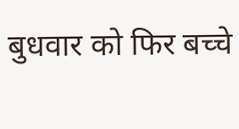बुधवार को फिर बच्चे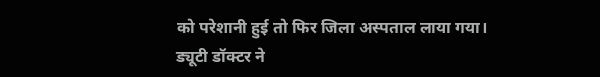को परेशानी हुई तो फिर जिला अस्पताल लाया गया।
ड्यूटी डॉक्टर ने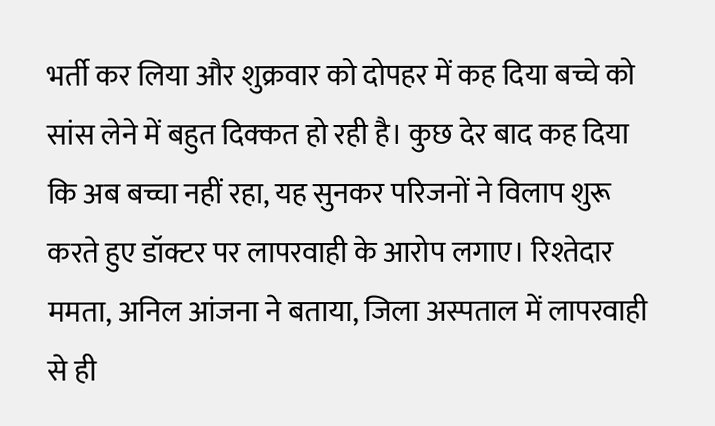भर्ती कर लिया और शुक्रवार को दोपहर में कह दिया बच्चे को सांस लेने में बहुत दिक्कत हो रही है। कुछ देर बाद कह दिया कि अब बच्चा नहीं रहा, यह सुनकर परिजनों ने विलाप शुरू करते हुए डॉक्टर पर लापरवाही के आरोप लगाए। रिश्तेदार ममता, अनिल आंजना ने बताया, जिला अस्पताल में लापरवाही से ही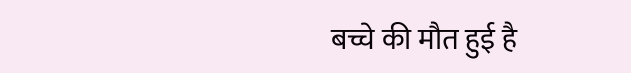बच्चे की मौत हुई है